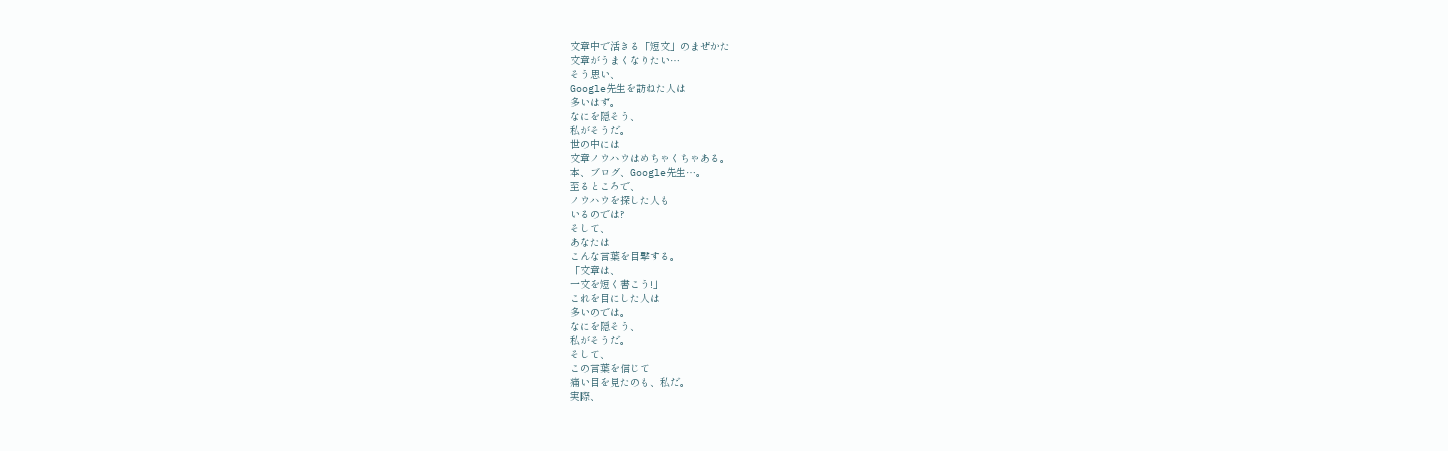文章中で活きる「短文」のまぜかた
文章がうまくなりたい…
そう思い、
Google先生を訪ねた人は
多いはず。
なにを隠そう、
私がそうだ。
世の中には
文章ノウハウはめちゃくちゃある。
本、ブログ、Google先生…。
至るところで、
ノウハウを探した人も
いるのでは?
そして、
あなたは
こんな言葉を目撃する。
「文章は、
一文を短く書こう!」
これを目にした人は
多いのでは。
なにを隠そう、
私がそうだ。
そして、
この言葉を信じて
痛い目を見たのも、私だ。
実際、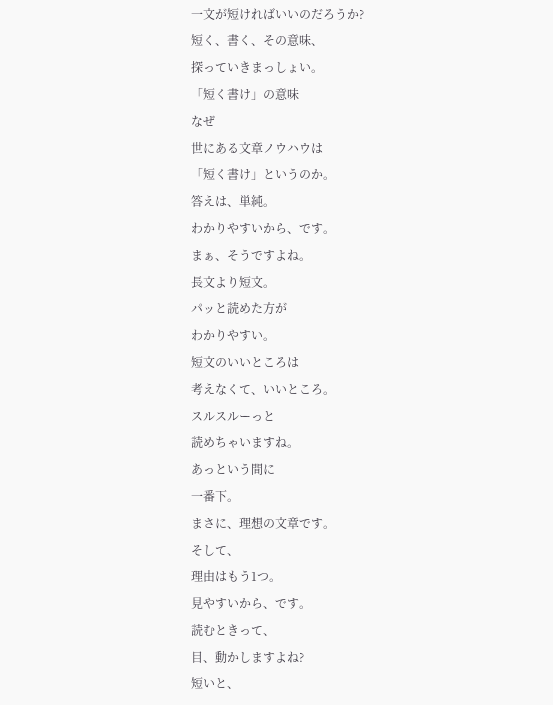一文が短ければいいのだろうか?
短く、書く、その意味、
探っていきまっしょい。
「短く書け」の意味
なぜ
世にある文章ノウハウは
「短く書け」というのか。
答えは、単純。
わかりやすいから、です。
まぁ、そうですよね。
長文より短文。
パッと読めた方が
わかりやすい。
短文のいいところは
考えなくて、いいところ。
スルスルーっと
読めちゃいますね。
あっという間に
一番下。
まさに、理想の文章です。
そして、
理由はもう1つ。
見やすいから、です。
読むときって、
目、動かしますよね?
短いと、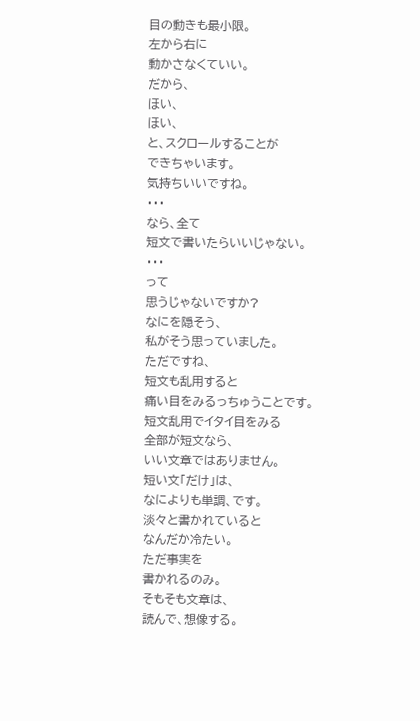目の動きも最小限。
左から右に
動かさなくていい。
だから、
ほい、
ほい、
と、スクロールすることが
できちゃいます。
気持ちいいですね。
・・・
なら、全て
短文で書いたらいいじゃない。
・・・
って
思うじゃないですか?
なにを隠そう、
私がそう思っていました。
ただですね、
短文も乱用すると
痛い目をみるっちゅうことです。
短文乱用でイタイ目をみる
全部が短文なら、
いい文章ではありません。
短い文「だけ」は、
なによりも単調、です。
淡々と書かれていると
なんだか冷たい。
ただ事実を
書かれるのみ。
そもそも文章は、
読んで、想像する。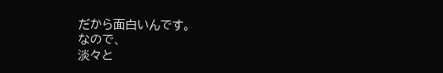だから面白いんです。
なので、
淡々と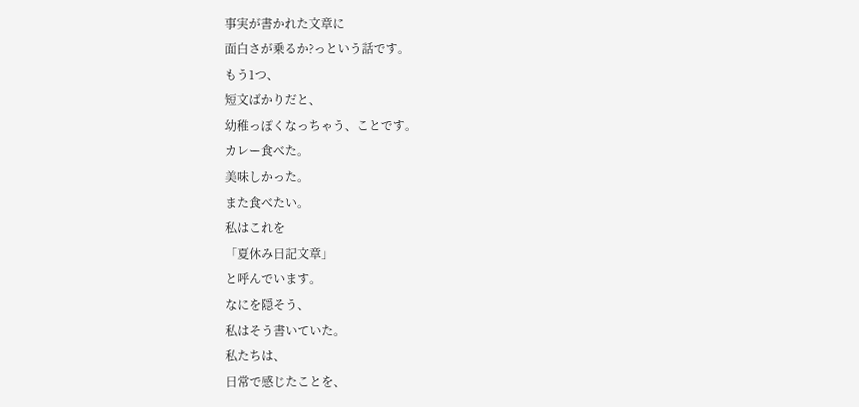事実が書かれた文章に
面白さが乗るか?っという話です。
もう1つ、
短文ばかりだと、
幼稚っぽくなっちゃう、ことです。
カレー食べた。
美味しかった。
また食べたい。
私はこれを
「夏休み日記文章」
と呼んでいます。
なにを隠そう、
私はそう書いていた。
私たちは、
日常で感じたことを、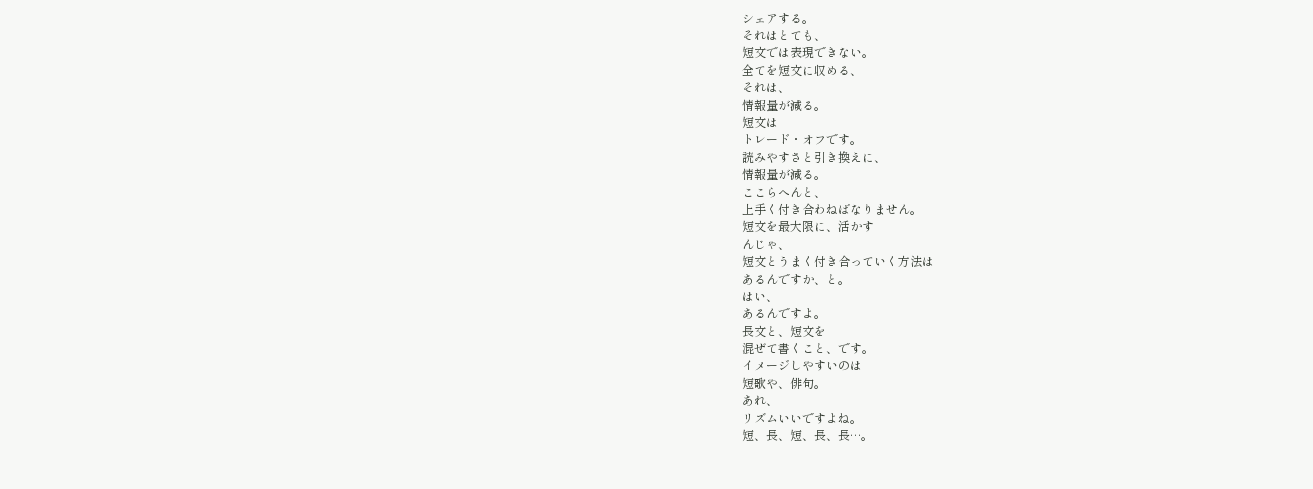シェアする。
それはとても、
短文では表現できない。
全てを短文に収める、
それは、
情報量が減る。
短文は
トレード・オフです。
読みやすさと引き換えに、
情報量が減る。
ここらへんと、
上手く付き合わねばなりません。
短文を最大限に、活かす
んじゃ、
短文とうまく付き合っていく方法は
あるんですか、と。
はい、
あるんですよ。
長文と、短文を
混ぜて書くこと、です。
イメージしやすいのは
短歌や、俳句。
あれ、
リズムいいですよね。
短、長、短、長、長…。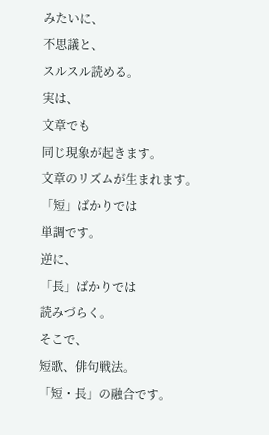みたいに、
不思議と、
スルスル読める。
実は、
文章でも
同じ現象が起きます。
文章のリズムが生まれます。
「短」ばかりでは
単調です。
逆に、
「長」ばかりでは
読みづらく。
そこで、
短歌、俳句戦法。
「短・長」の融合です。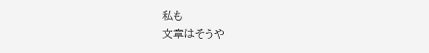私も
文章はそうや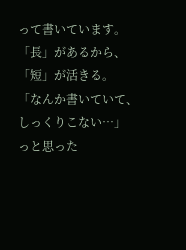って書いています。
「長」があるから、
「短」が活きる。
「なんか書いていて、
しっくりこない…」
っと思った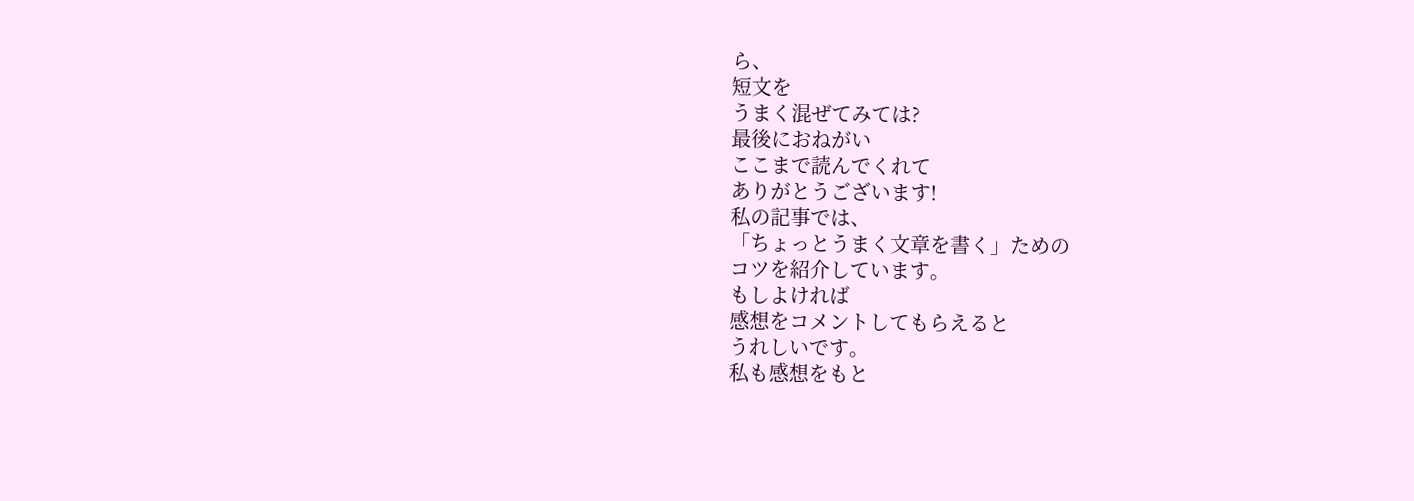ら、
短文を
うまく混ぜてみては?
最後におねがい
ここまで読んでくれて
ありがとうございます!
私の記事では、
「ちょっとうまく文章を書く」ための
コツを紹介しています。
もしよければ
感想をコメントしてもらえると
うれしいです。
私も感想をもと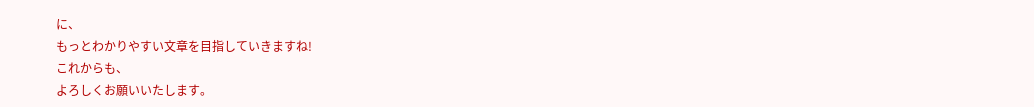に、
もっとわかりやすい文章を目指していきますね!
これからも、
よろしくお願いいたします。